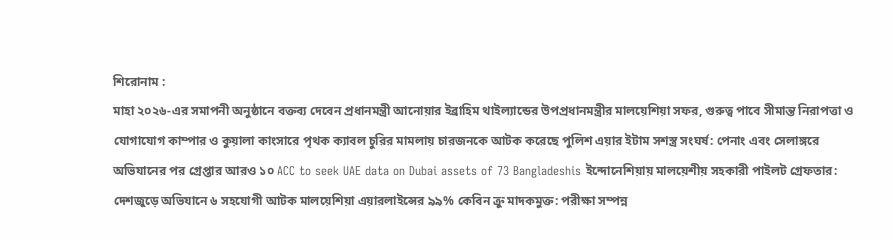শিরোনাম :
মাহা ২০২৬-এর সমাপনী অনুষ্ঠানে বক্তব্য দেবেন প্রধানমন্ত্রী আনোয়ার ইব্রাহিম থাইল্যান্ডের উপপ্রধানমন্ত্রীর মালয়েশিয়া সফর, গুরুত্ব পাবে সীমান্ত নিরাপত্তা ও যোগাযোগ কাম্পার ও কুয়ালা কাংসারে পৃথক ক্যাবল চুরির মামলায় চারজনকে আটক করেছে পুলিশ এয়ার ইটাম সশস্ত্র সংঘর্ষ: পেনাং এবং সেলাঙ্গরে অভিযানের পর গ্রেপ্তার আরও ১০ ACC to seek UAE data on Dubai assets of 73 Bangladeshis ইন্দোনেশিয়ায় মালয়েশীয় সহকারী পাইলট গ্রেফতার: দেশজুড়ে অভিযানে ৬ সহযোগী আটক মালয়েশিয়া এয়ারলাইন্সের ৯৯% কেবিন ক্রু মাদকমুক্ত: পরীক্ষা সম্পন্ন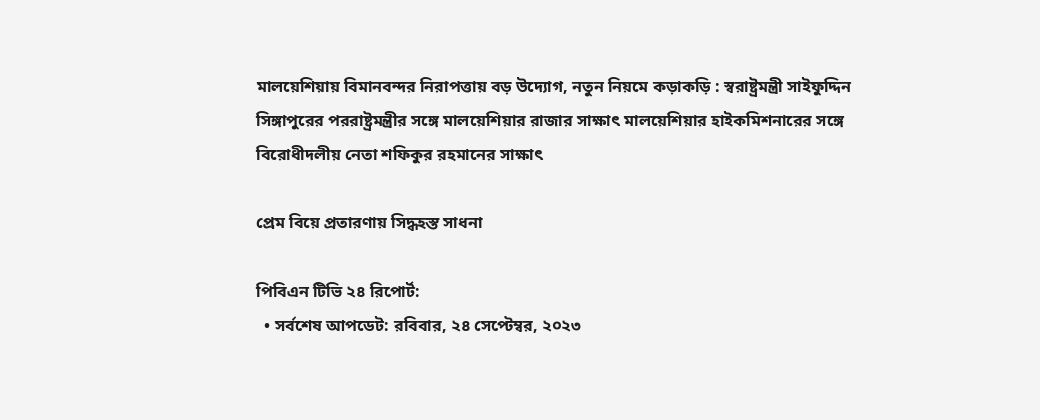মালয়েশিয়ায় বিমানবন্দর নিরাপত্তায় বড় উদ্যোগ, নতুন নিয়মে কড়াকড়ি : স্বরাষ্ট্রমন্ত্রী সাইফুদ্দিন সিঙ্গাপুরের পররাষ্ট্রমন্ত্রীর সঙ্গে মালয়েশিয়ার রাজার সাক্ষাৎ মালয়েশিয়ার হাইকমিশনারের সঙ্গে বিরোধীদলীয় নেতা শফিকুর রহমানের সাক্ষাৎ

প্রেম বিয়ে প্রতারণায় সিদ্ধহস্ত সাধনা

পিবিএন টিভি ২৪ রিপোর্ট:
  • সর্বশেষ আপডেট: রবিবার, ২৪ সেপ্টেম্বর, ২০২৩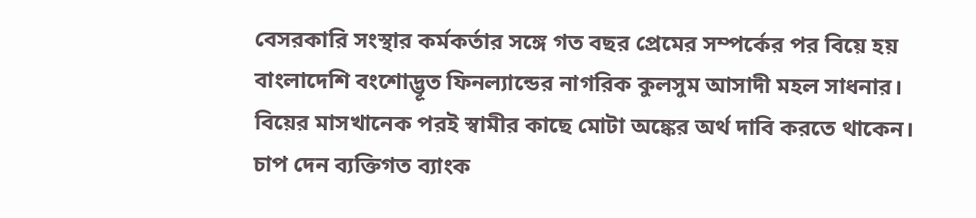বেসরকারি সংস্থার কর্মকর্তার সঙ্গে গত বছর প্রেমের সম্পর্কের পর বিয়ে হয় বাংলাদেশি বংশোদ্ভূত ফিনল্যান্ডের নাগরিক কুলসুম আসাদী মহল সাধনার। বিয়ের মাসখানেক পরই স্বামীর কাছে মোটা অঙ্কের অর্থ দাবি করতে থাকেন। চাপ দেন ব্যক্তিগত ব্যাংক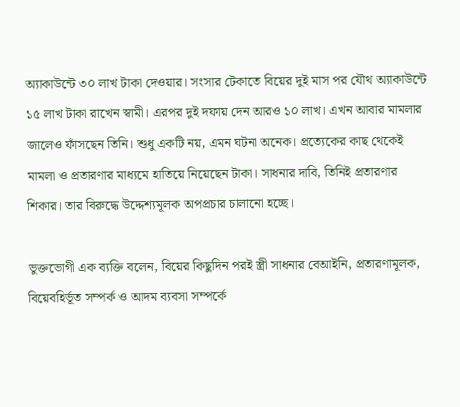অ্যাকাউন্টে ৩০ লাখ টাকা দেওয়ার। সংসার টেকাতে বিয়ের দুই মাস পর যৌথ অ্যাকাউন্টে ১৫ লাখ টাকা রাখেন স্বামী। এরপর দুই দফায় দেন আরও ১০ লাখ। এখন আবার মামলার জালেও ফাঁসছেন তিনি। শুধু একটি নয়, এমন ঘটনা অনেক। প্রত্যেকের কাছ থেকেই মামলা ও প্রতারণার মাধ্যমে হাতিয়ে নিয়েছেন টাকা। সাধনার দাবি, তিনিই প্রতারণার শিকার। তার বিরুদ্ধে উদ্দেশ্যমূলক অপপ্রচার চালানো হচ্ছে।

ভুক্তভোগী এক ব্যক্তি বলেন, বিয়ের কিছুদিন পরই স্ত্রী সাধনার বেআইনি, প্রতারণামূলক, বিয়েবহির্ভূত সম্পর্ক ও আদম ব্যবসা সম্পর্কে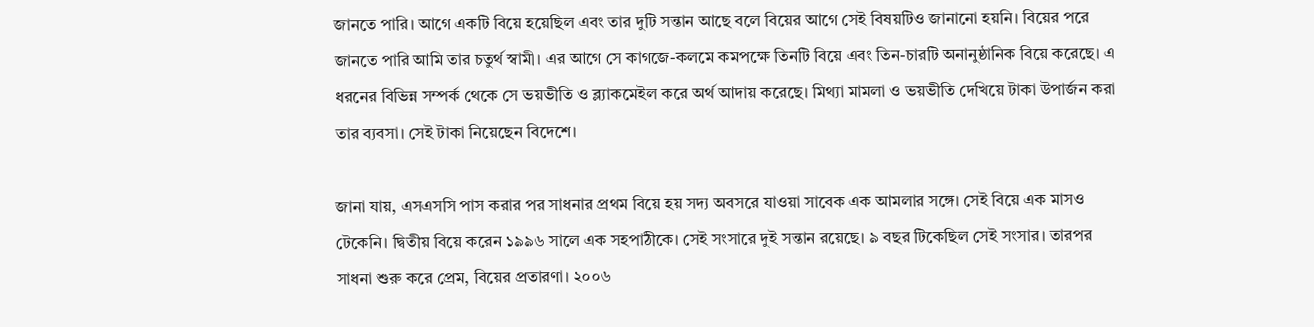জানতে পারি। আগে একটি বিয়ে হয়েছিল এবং তার দুটি সন্তান আছে বলে বিয়ের আগে সেই বিষয়টিও জানানো হয়নি। বিয়ের পরে জানতে পারি আমি তার চতুর্থ স্বামী। এর আগে সে কাগজে-কলমে কমপক্ষে তিনটি বিয়ে এবং তিন-চারটি অনানুষ্ঠানিক বিয়ে করেছে। এ ধরনের বিভিন্ন সম্পর্ক থেকে সে ভয়ভীতি ও ব্ল্যাকমেইল করে অর্থ আদায় করেছে। মিথ্যা মামলা ও ভয়ভীতি দেখিয়ে টাকা উপার্জন করা তার ব্যবসা। সেই টাকা নিয়েছেন বিদেশে।

জানা যায়, এসএসসি পাস করার পর সাধনার প্রথম বিয়ে হয় সদ্য অবসরে যাওয়া সাবেক এক আমলার সঙ্গে। সেই বিয়ে এক মাসও টেকেনি। দ্বিতীয় বিয়ে করেন ১৯৯৬ সালে এক সহপাঠীকে। সেই সংসারে দুই সন্তান রয়েছে। ৯ বছর টিকেছিল সেই সংসার। তারপর সাধনা শুরু করে প্রেম, বিয়ের প্রতারণা। ২০০৬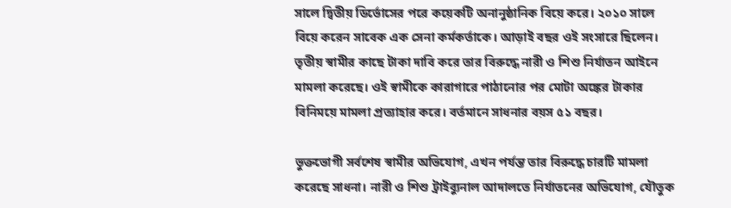সালে দ্বিতীয় ডির্ভোসের পরে কয়েকটি অনানুষ্ঠানিক বিয়ে করে। ২০১০ সালে বিয়ে করেন সাবেক এক সেনা কর্মকর্তাকে। আড়াই বছর ওই সংসারে ছিলেন। তৃতীয় স্বামীর কাছে টাকা দাবি করে তার বিরুদ্ধে নারী ও শিশু নির্যাতন আইনে মামলা করেছে। ওই স্বামীকে কারাগারে পাঠানোর পর মোটা অঙ্কের টাকার বিনিময়ে মামলা প্রত্যাহার করে। বর্তমানে সাধনার বয়স ৫১ বছর।

ভুক্তভোগী সর্বশেষ স্বামীর অভিযোগ, এখন পর্যন্ত তার বিরুদ্ধে চারটি মামলা করেছে সাধনা। নারী ও শিশু ট্রাইব্যুনাল আদালতে নির্যাতনের অভিযোগ, যৌতুক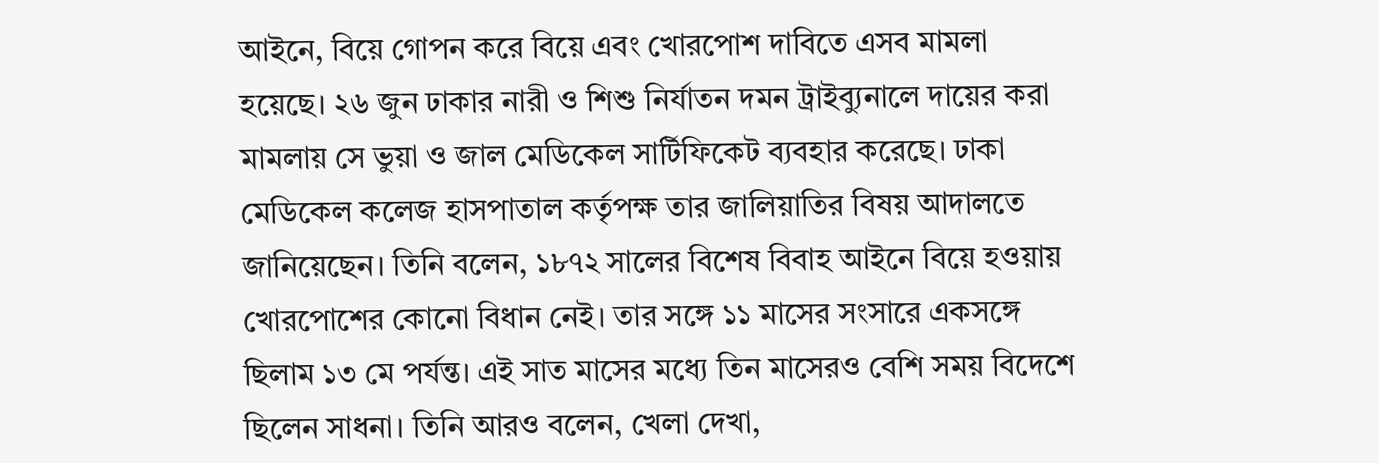আইনে, বিয়ে গোপন করে বিয়ে এবং খোরপোশ দাবিতে এসব মামলা হয়েছে। ২৬ জুন ঢাকার নারী ও শিশু নির্যাতন দমন ট্রাইব্যুনালে দায়ের করা মামলায় সে ভুয়া ও জাল মেডিকেল সার্টিফিকেট ব্যবহার করেছে। ঢাকা মেডিকেল কলেজ হাসপাতাল কর্তৃপক্ষ তার জালিয়াতির বিষয় আদালতে জানিয়েছেন। তিনি বলেন, ১৮৭২ সালের বিশেষ বিবাহ আইনে বিয়ে হওয়ায় খোরপোশের কোনো বিধান নেই। তার সঙ্গে ১১ মাসের সংসারে একসঙ্গে ছিলাম ১৩ মে পর্যন্ত। এই সাত মাসের মধ্যে তিন মাসেরও বেশি সময় বিদেশে ছিলেন সাধনা। তিনি আরও বলেন, খেলা দেখা,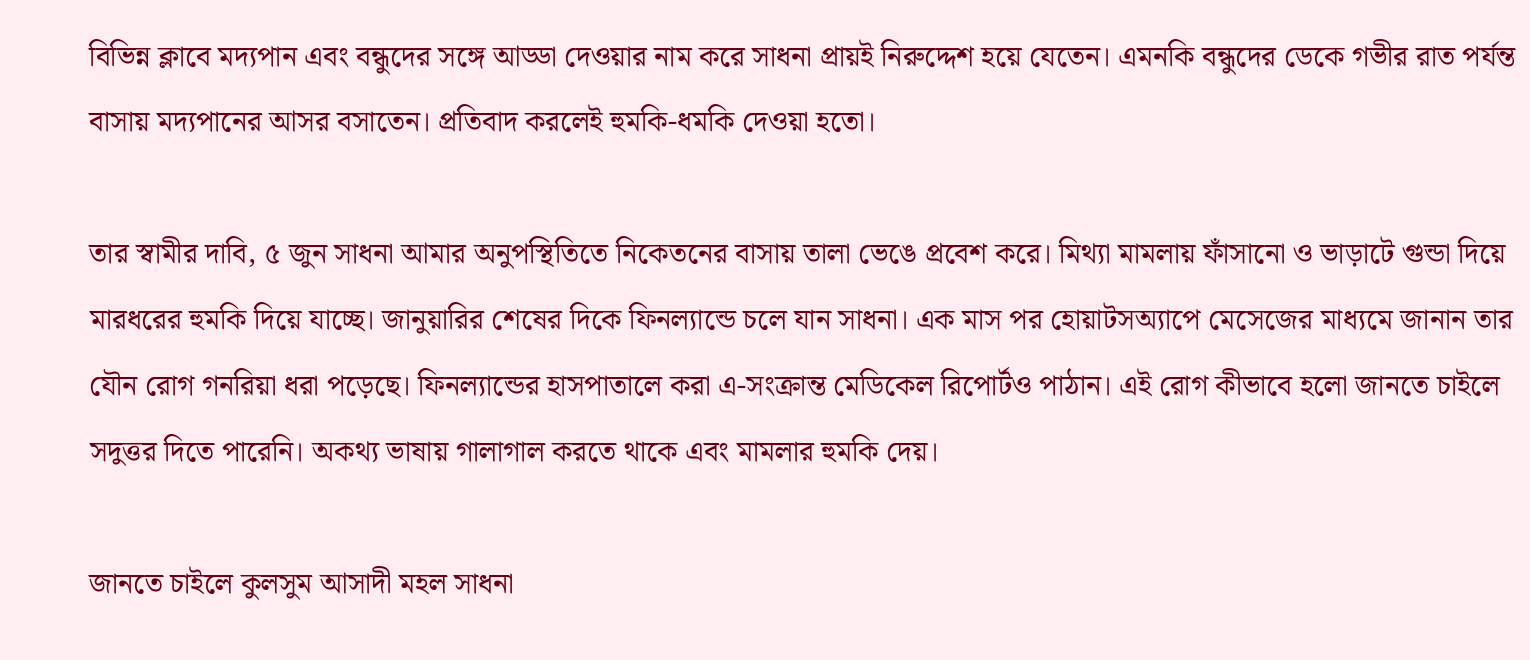বিভিন্ন ক্লাবে মদ্যপান এবং বন্ধুদের সঙ্গে আড্ডা দেওয়ার নাম করে সাধনা প্রায়ই নিরুদ্দেশ হয়ে যেতেন। এমনকি বন্ধুদের ডেকে গভীর রাত পর্যন্ত বাসায় মদ্যপানের আসর বসাতেন। প্রতিবাদ করলেই হুমকি-ধমকি দেওয়া হতো।

তার স্বামীর দাবি, ৫ জুন সাধনা আমার অনুপস্থিতিতে নিকেতনের বাসায় তালা ভেঙে প্রবেশ করে। মিথ্যা মামলায় ফাঁসানো ও ভাড়াটে গুন্ডা দিয়ে মারধরের হুমকি দিয়ে যাচ্ছে। জানুয়ারির শেষের দিকে ফিনল্যান্ডে চলে যান সাধনা। এক মাস পর হোয়াটসঅ্যাপে মেসেজের মাধ্যমে জানান তার যৌন রোগ গনরিয়া ধরা পড়েছে। ফিনল্যান্ডের হাসপাতালে করা এ-সংক্রান্ত মেডিকেল রিপোর্টও পাঠান। এই রোগ কীভাবে হলো জানতে চাইলে সদুত্তর দিতে পারেনি। অকথ্য ভাষায় গালাগাল করতে থাকে এবং মামলার হুমকি দেয়।

জানতে চাইলে কুলসুম আসাদী মহল সাধনা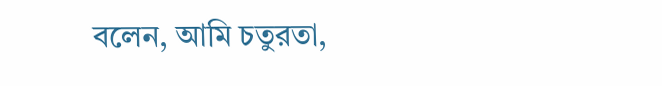বলেন, আমি চতুরতা,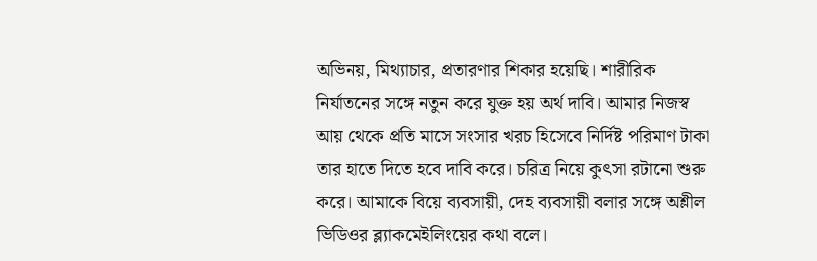অভিনয়, মিথ্যাচার, প্রতারণার শিকার হয়েছি। শারীরিক নির্যাতনের সঙ্গে নতুন করে যুক্ত হয় অর্থ দাবি। আমার নিজস্ব আয় থেকে প্রতি মাসে সংসার খরচ হিসেবে নির্দিষ্ট পরিমাণ টাকা তার হাতে দিতে হবে দাবি করে। চরিত্র নিয়ে কুৎসা রটানো শুরু করে। আমাকে বিয়ে ব্যবসায়ী, দেহ ব্যবসায়ী বলার সঙ্গে অশ্লীল ভিডিওর ব্ল্যাকমেইলিংয়ের কথা বলে।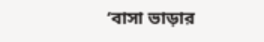‘বাসা ভাড়ার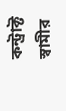কন্ট্রাক্ট স্বামীর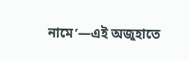নামে’—এই অজুহাতে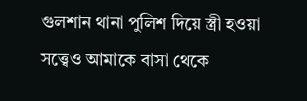গুলশান থানা পুলিশ দিয়ে স্ত্রী হওয়া সত্ত্বেও আমাকে বাসা থেকে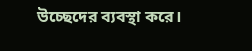উচ্ছেদের ব্যবস্থা করে।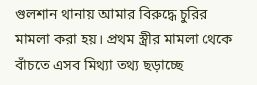গুলশান থানায় আমার বিরুদ্ধে চুরির মামলা করা হয়। প্রথম স্ত্রীর মামলা থেকে বাঁচতে এসব মিথ্যা তথ্য ছড়াচ্ছে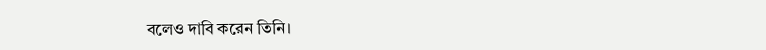বলেও দাবি করেন তিনি।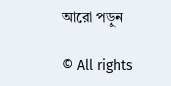আরো পড়ুন

© All rights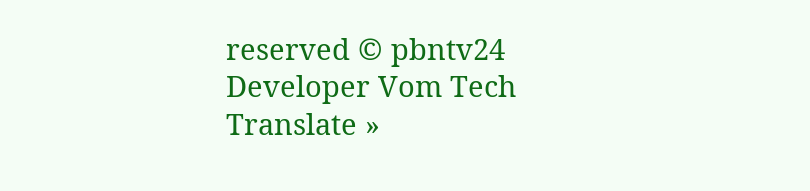reserved © pbntv24
Developer Vom Tech
Translate »